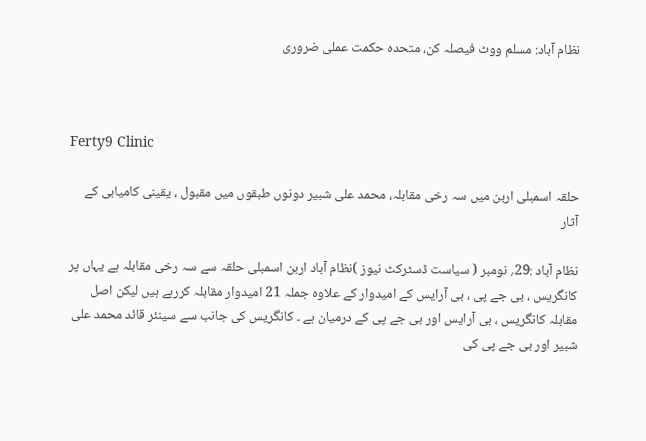نظام آباد: مسلم ووٹ فیصلہ کن، متحدہ حکمت عملی ضروری



Ferty9 Clinic

حلقہ اسمبلی اربن میں سہ رخی مقابلہ، محمد علی شبیر دونوں طبقوں میں مقبول ، یقینی کامیابی کے آثار

نظام آباد :29؍ نومبر ( سیاست ڈسٹرکٹ نیوز )نظام آباد اربن اسمبلی حلقہ سے سہ رخی مقابلہ ہے یہاں پر کانگریس ، بی جے پی ، بی آرایس کے امیدوار کے علاوہ جملہ 21 امیدوار مقابلہ کررہے ہیں لیکن اصل مقابلہ کانگریس ، بی آرایس اور بی جے پی کے درمیان ہے ۔ کانگریس کی جانب سے سینئر قائد محمد علی شبیر اور بی جے پی کی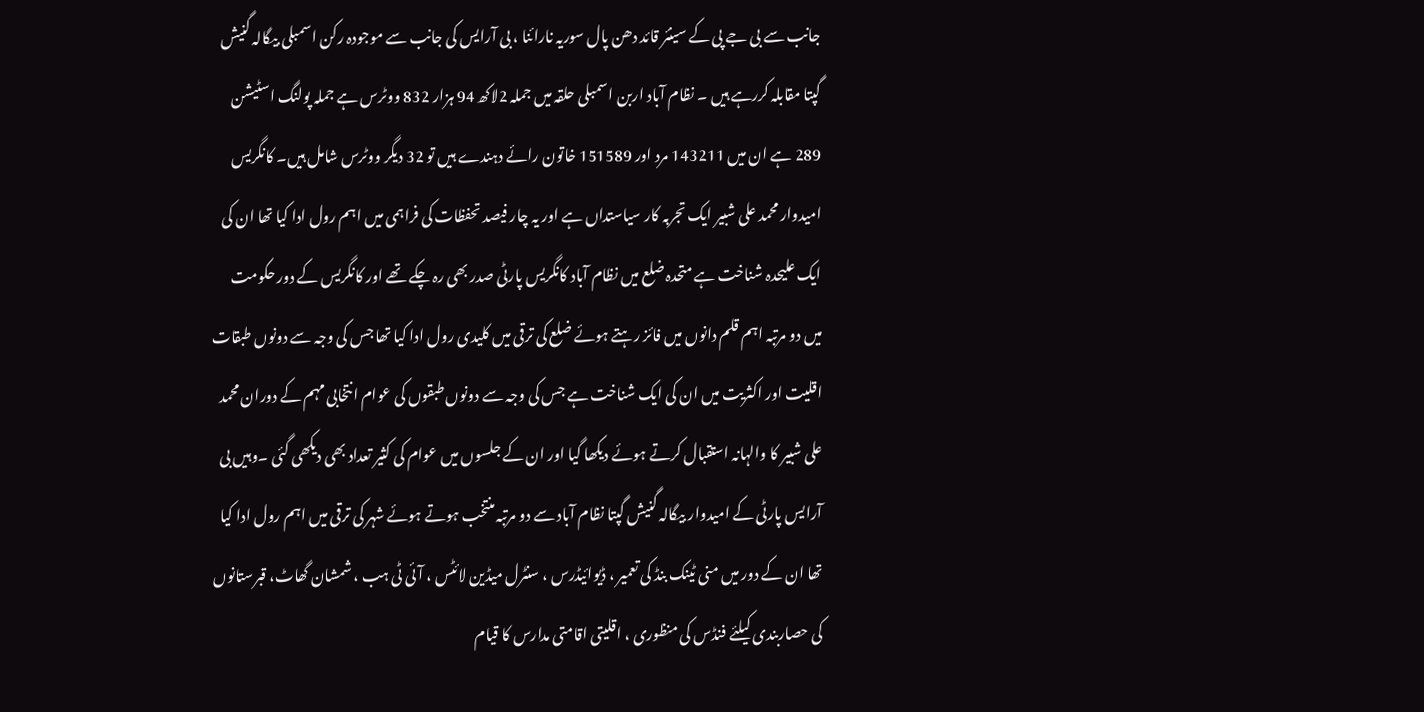جانب سے بی جے پی کے سینئر قائد دھن پال سوریہ نارائنا ، بی آرایس کی جانب سے موجودہ رکن اسمبلی بیگالہ گنیش گپتا مقابلہ کررہے ہیں ۔ نظام آباد اربن اسمبلی حلقہ میں جملہ 2لاکھ 94 ہزار 832 ووٹرس ہے جملہ پولنگ اسٹیشن 289 ہے ان میں 143211 مرد اور 151589 خاتون رائے دہندے ہیں تو 32 دیگر ووٹرس شامل ہیں۔ کانگریس امیدوار محمد علی شبیر ایک تجربہ کار سیاستداں ہے اور یہ چار فیصد تحفظات کی فراہمی میں اہم رول ادا کیا تھا ان کی ایک علیحدہ شناخت ہے متحدہ ضلع میں نظام آباد کانگریس پارٹی صدر بھی رہ چکے تھے اور کانگریس کے دور حکومت میں دو مرتبہ اہم قلم دانوں میں فائز رہتے ہوئے ضلع کی ترقی میں کلیدی رول ادا کیا تھا جس کی وجہ سے دونوں طبقات اقلیت اور اکثریت میں ان کی ایک شناخت ہے جس کی وجہ سے دونوں طبقوں کی عوام انتخابی مہم کے دوران محمد علی شبیر کا والہانہ استقبال کرتے ہوئے دیکھا گیا اور ان کے جلسوں میں عوام کی کثیر تعداد بھی دیکھی گئی ۔وہیں بی آرایس پارٹی کے امیدوار بیگالہ گنیش گپتا نظام آباد سے دو مرتبہ منتخب ہوتے ہوئے شہر کی ترقی میں اہم رول ادا کیا تھا ان کے دور میں منی ٹینک بنڈ کی تعمیر ، ڈیوائیڈرس ، سنٹرل میڈین لائٹس ، آئی ٹی ہب ، شمشان گھاٹ، قبرستانوں کی حصاربندی کیلئے فنڈس کی منظوری ، اقلیتی اقامتی مدارس کا قیام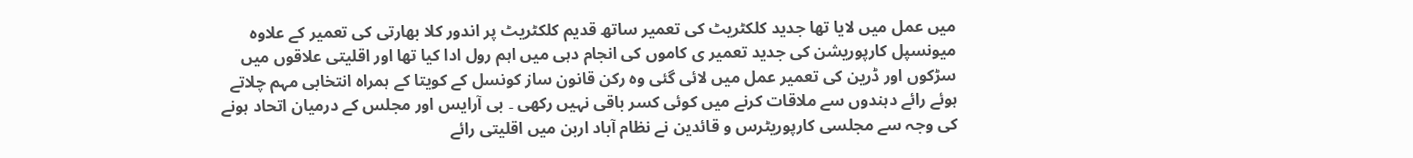میں عمل میں لایا تھا جدید کلکٹریٹ کی تعمیر ساتھ قدیم کلکٹریٹ پر اندور کلا بھارتی کی تعمیر کے علاوہ میونسپل کارپوریشن کی جدید تعمیر ی کاموں کی انجام دہی میں اہم رول ادا کیا تھا اور اقلیتی علاقوں میں سڑکوں اور ڈرین کی تعمیر عمل میں لائی گئی وہ رکن قانون ساز کونسل کے کویتا کے ہمراہ انتخابی مہم چلاتے ہوئے رائے دہندوں سے ملاقات کرنے میں کوئی کسر باقی نہیں رکھی ۔ بی آرایس اور مجلس کے درمیان اتحاد ہونے کی وجہ سے مجلسی کارپوریٹرس و قائدین نے نظام آباد اربن میں اقلیتی رائے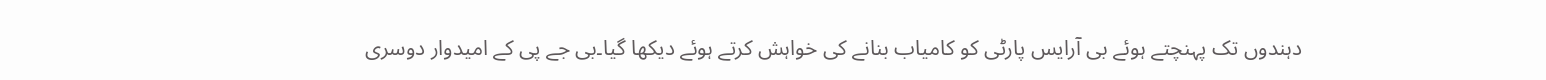دہندوں تک پہنچتے ہوئے بی آرایس پارٹی کو کامیاب بنانے کی خواہش کرتے ہوئے دیکھا گیا۔بی جے پی کے امیدوار دوسری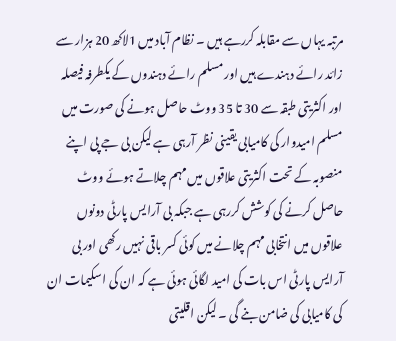مرتبہ یہاں سے مقابلہ کررہے ہیں ۔ نظام آباد میں 1لاکھ 20 ہزار سے زائد رائے دہندے ہیں اور مسلم رائے دہندوں کے یکطرفہ فیصلہ اور اکثریتی طبقہ سے 30 تا 35 ووٹ حاصل ہونے کی صورت میں مسلم امیدوار کی کامیابی یقینی نظر آرہی ہے لیکن بی جے پی اپنے منصوبہ کے تحت اکثریتی علاقوں میں مہم چلاتے ہوئے ووٹ حاصل کرنے کی کوشش کررہی ہے جبکہ بی آرایس پارٹی دونوں علاقوں میں انتخابی مہم چلانے میں کوئی کسر باقی نہیں رکھی اور بی آرایس پارٹی اس بات کی امید لگائی ہوئی ہے کہ ان کی اسکیمات ان کی کامیابی کی ضامن بنے گی ۔ لیکن اقلیتی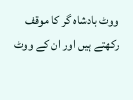ووٹ بادشاہ گر کا موقف رکھتے ہیں اور ان کے ووٹ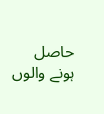حاصل ہونے والوں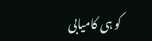کو ہی کامیابی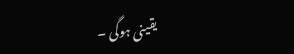یقینی ہوگی ۔